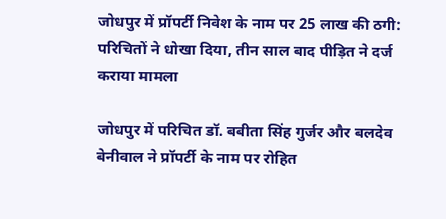जोधपुर में प्रॉपर्टी निवेश के नाम पर 25 लाख की ठगी: परिचितों ने धोखा दिया, तीन साल बाद पीड़ित ने दर्ज कराया मामला

जोधपुर में परिचित डॉ. बबीता सिंह गुर्जर और बलदेव बेनीवाल ने प्रॉपर्टी के नाम पर रोहित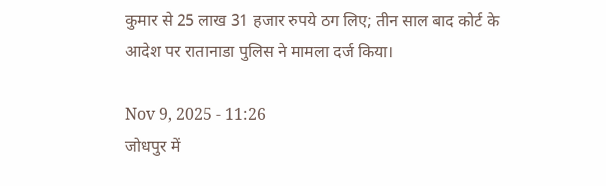कुमार से 25 लाख 31 हजार रुपये ठग लिए; तीन साल बाद कोर्ट के आदेश पर रातानाडा पुलिस ने मामला दर्ज किया।

Nov 9, 2025 - 11:26
जोधपुर में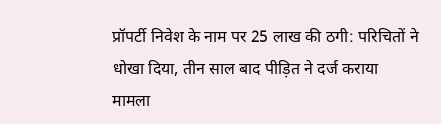प्रॉपर्टी निवेश के नाम पर 25 लाख की ठगी: परिचितों ने धोखा दिया, तीन साल बाद पीड़ित ने दर्ज कराया मामला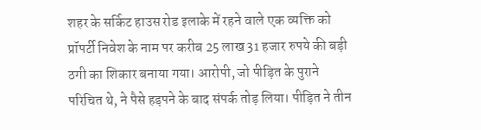शहर के सर्किट हाउस रोड इलाके में रहने वाले एक व्यक्ति को प्रॉपर्टी निवेश के नाम पर करीब 25 लाख 31 हजार रुपये की बड़ी ठगी का शिकार बनाया गया। आरोपी, जो पीड़ित के पुराने परिचित थे, ने पैसे हड़पने के बाद संपर्क तोड़ लिया। पीड़ित ने तीन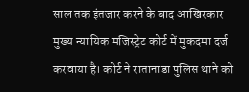साल तक इंतजार करने के बाद आखिरकार मुख्य न्यायिक मजिस्ट्रेट कोर्ट में मुकदमा दर्ज करवाया है। कोर्ट ने रातानाडा पुलिस थाने को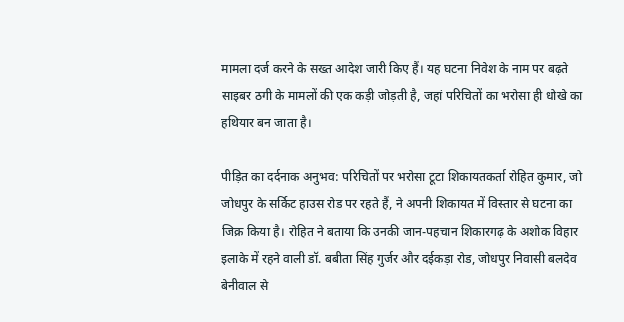मामला दर्ज करने के सख्त आदेश जारी किए हैं। यह घटना निवेश के नाम पर बढ़ते साइबर ठगी के मामलों की एक कड़ी जोड़ती है, जहां परिचितों का भरोसा ही धोखे का हथियार बन जाता है।

पीड़ित का दर्दनाक अनुभव: परिचितों पर भरोसा टूटा शिकायतकर्ता रोहित कुमार, जो जोधपुर के सर्किट हाउस रोड पर रहते हैं, ने अपनी शिकायत में विस्तार से घटना का जिक्र किया है। रोहित ने बताया कि उनकी जान-पहचान शिकारगढ़ के अशोक विहार इलाके में रहने वाली डॉ. बबीता सिंह गुर्जर और दईकड़ा रोड, जोधपुर निवासी बलदेव बेनीवाल से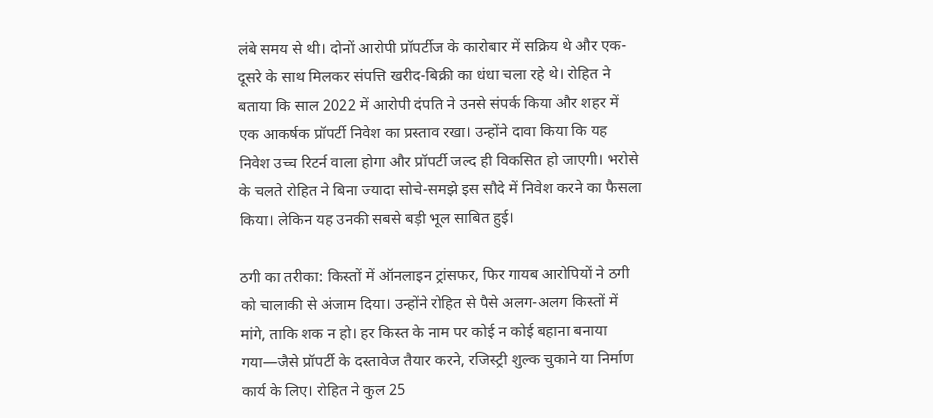लंबे समय से थी। दोनों आरोपी प्रॉपर्टीज के कारोबार में सक्रिय थे और एक-दूसरे के साथ मिलकर संपत्ति खरीद-बिक्री का धंधा चला रहे थे। रोहित ने बताया कि साल 2022 में आरोपी दंपति ने उनसे संपर्क किया और शहर में एक आकर्षक प्रॉपर्टी निवेश का प्रस्ताव रखा। उन्होंने दावा किया कि यह निवेश उच्च रिटर्न वाला होगा और प्रॉपर्टी जल्द ही विकसित हो जाएगी। भरोसे के चलते रोहित ने बिना ज्यादा सोचे-समझे इस सौदे में निवेश करने का फैसला किया। लेकिन यह उनकी सबसे बड़ी भूल साबित हुई।

ठगी का तरीका: किस्तों में ऑनलाइन ट्रांसफर, फिर गायब आरोपियों ने ठगी को चालाकी से अंजाम दिया। उन्होंने रोहित से पैसे अलग-अलग किस्तों में मांगे, ताकि शक न हो। हर किस्त के नाम पर कोई न कोई बहाना बनाया गया—जैसे प्रॉपर्टी के दस्तावेज तैयार करने, रजिस्ट्री शुल्क चुकाने या निर्माण कार्य के लिए। रोहित ने कुल 25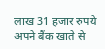लाख 31 हजार रुपये अपने बैंक खाते से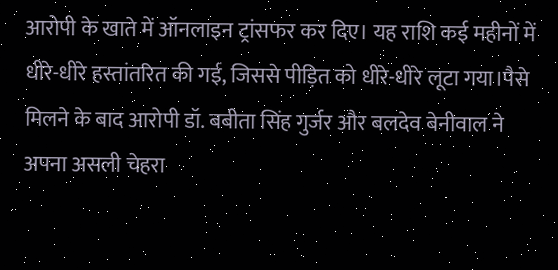आरोपी के खाते में ऑनलाइन ट्रांसफर कर दिए। यह राशि कई महीनों में धीरे-धीरे हस्तांतरित की गई, जिससे पीड़ित को धीरे-धीरे लूटा गया।पैसे मिलने के बाद आरोपी डॉ. बबीता सिंह गुर्जर और बलदेव बेनीवाल ने अपना असली चेहरा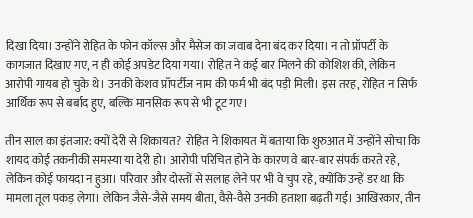दिखा दिया। उन्होंने रोहित के फोन कॉल्स और मैसेज का जवाब देना बंद कर दिया। न तो प्रॉपर्टी के कागजात दिखाए गए, न ही कोई अपडेट दिया गया। रोहित ने कई बार मिलने की कोशिश की, लेकिन आरोपी गायब हो चुके थे। उनकी केशव प्रॉपर्टीज नाम की फर्म भी बंद पड़ी मिली। इस तरह, रोहित न सिर्फ आर्थिक रूप से बर्बाद हुए, बल्कि मानसिक रूप से भी टूट गए।

तीन साल का इंतजार: क्यों देरी से शिकायत?  रोहित ने शिकायत में बताया कि शुरुआत में उन्होंने सोचा कि शायद कोई तकनीकी समस्या या देरी हो। आरोपी परिचित होने के कारण वे बार-बार संपर्क करते रहे, लेकिन कोई फायदा न हुआ। परिवार और दोस्तों से सलाह लेने पर भी वे चुप रहे, क्योंकि उन्हें डर था कि मामला तूल पकड़ लेगा। लेकिन जैसे-जैसे समय बीता, वैसे-वैसे उनकी हताशा बढ़ती गई। आखिरकार, तीन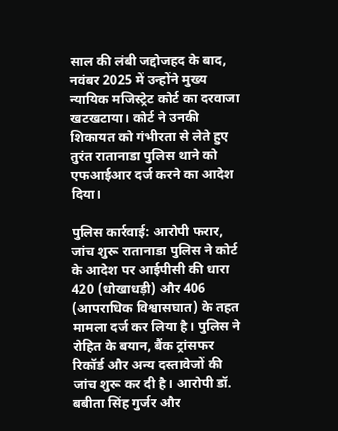साल की लंबी जद्दोजहद के बाद, नवंबर 2025 में उन्होंने मुख्य न्यायिक मजिस्ट्रेट कोर्ट का दरवाजा खटखटाया। कोर्ट ने उनकी शिकायत को गंभीरता से लेते हुए तुरंत रातानाडा पुलिस थाने को एफआईआर दर्ज करने का आदेश दिया।

पुलिस कार्रवाई: आरोपी फरार, जांच शुरू रातानाडा पुलिस ने कोर्ट के आदेश पर आईपीसी की धारा 420 (धोखाधड़ी) और 406 (आपराधिक विश्वासघात) के तहत मामला दर्ज कर लिया है। पुलिस ने रोहित के बयान, बैंक ट्रांसफर रिकॉर्ड और अन्य दस्तावेजों की जांच शुरू कर दी है। आरोपी डॉ. बबीता सिंह गुर्जर और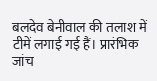बलदेव बेनीवाल की तलाश में टीमें लगाई गई हैं। प्रारंभिक जांच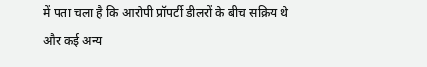में पता चला है कि आरोपी प्रॉपर्टी डीलरों के बीच सक्रिय थे और कई अन्य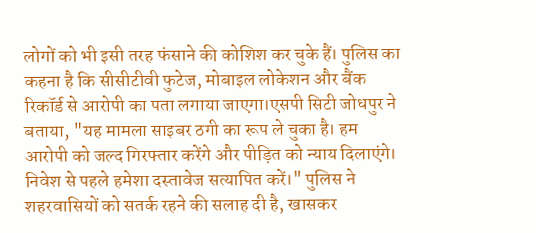लोगों को भी इसी तरह फंसाने की कोशिश कर चुके हैं। पुलिस का कहना है कि सीसीटीवी फुटेज, मोबाइल लोकेशन और बैंक रिकॉर्ड से आरोपी का पता लगाया जाएगा।एसपी सिटी जोधपुर ने बताया, "यह मामला साइबर ठगी का रूप ले चुका है। हम आरोपी को जल्द गिरफ्तार करेंगे और पीड़ित को न्याय दिलाएंगे। निवेश से पहले हमेशा दस्तावेज सत्यापित करें।" पुलिस ने शहरवासियों को सतर्क रहने की सलाह दी है, खासकर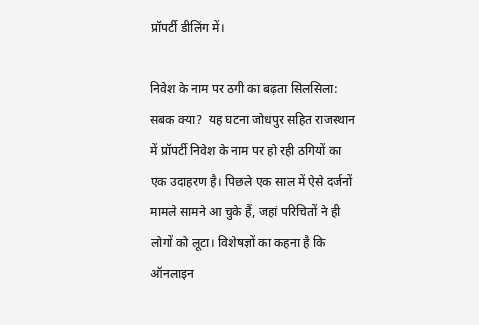प्रॉपर्टी डीलिंग में।

निवेश के नाम पर ठगी का बढ़ता सिलसिला: सबक क्या?  यह घटना जोधपुर सहित राजस्थान में प्रॉपर्टी निवेश के नाम पर हो रही ठगियों का एक उदाहरण है। पिछले एक साल में ऐसे दर्जनों मामले सामने आ चुके हैं, जहां परिचितों ने ही लोगों को लूटा। विशेषज्ञों का कहना है कि ऑनलाइन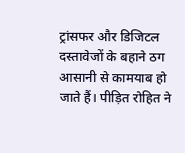ट्रांसफर और डिजिटल दस्तावेजों के बहाने ठग आसानी से कामयाब हो जाते हैं। पीड़ित रोहित ने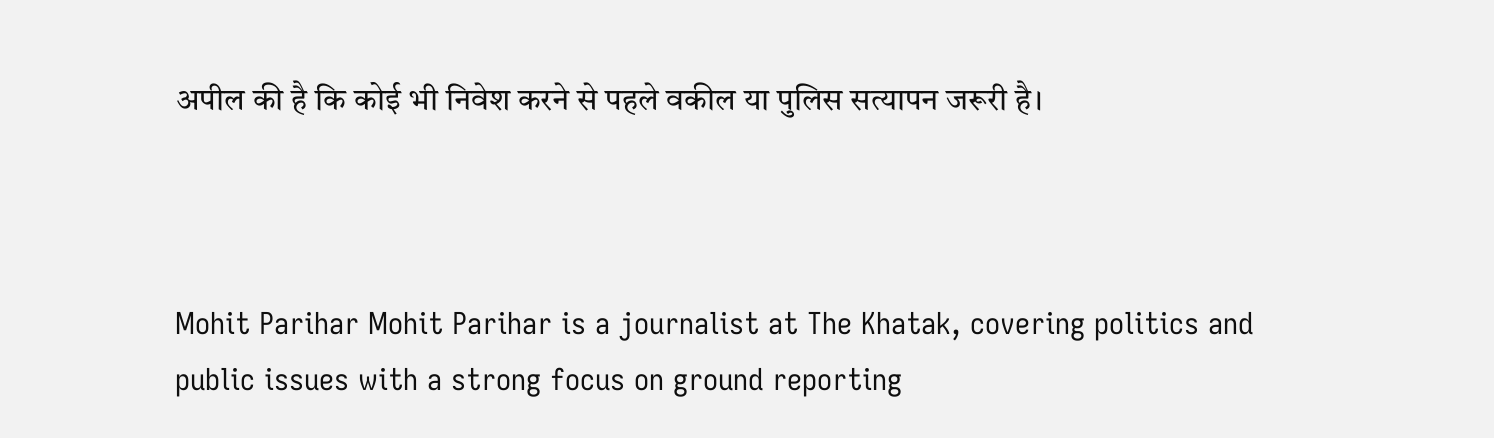अपील की है कि कोई भी निवेश करने से पहले वकील या पुलिस सत्यापन जरूरी है।



Mohit Parihar Mohit Parihar is a journalist at The Khatak, covering politics and public issues with a strong focus on ground reporting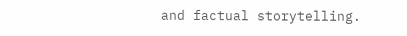and factual storytelling.